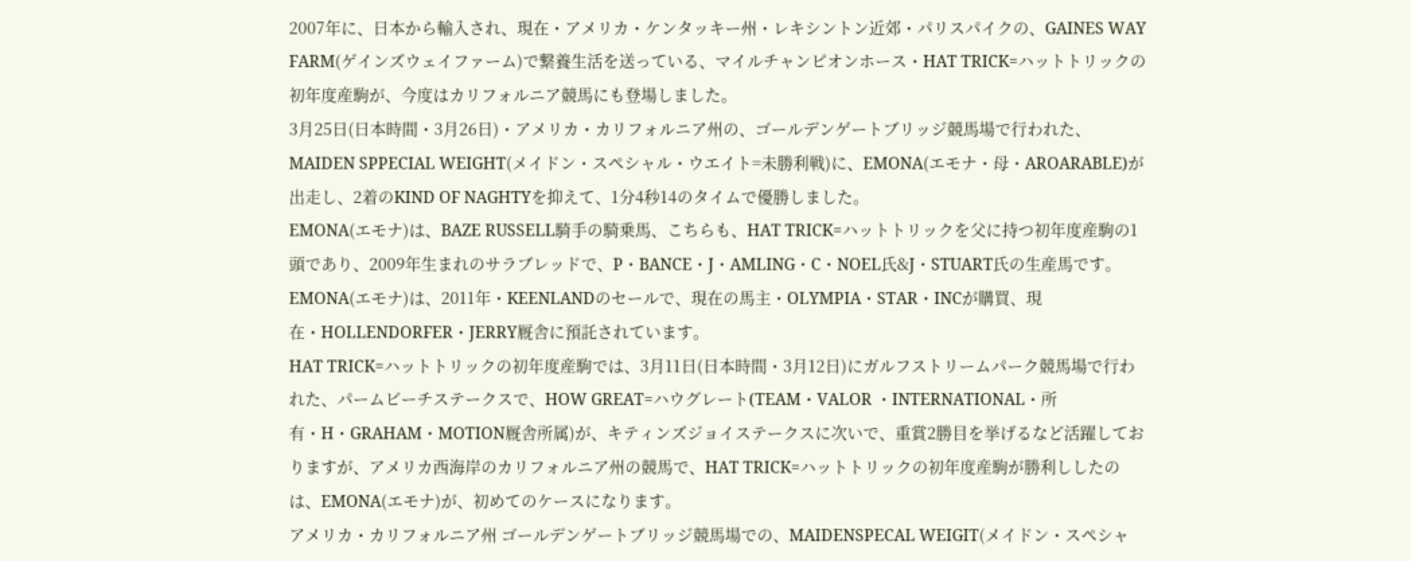2007年に、日本から輸入され、現在・アメリカ・ケンタッキー州・レキシントン近郊・パリスパイクの、GAINES WAY FARM(ゲインズウェイファーム)で繋養生活を送っている、マイルチャンピオンホース・HAT TRICK=ハットトリックの初年度産駒が、今度はカリフォルニア競馬にも登場しました。
3月25日(日本時間・3月26日)・アメリカ・カリフォルニア州の、ゴールデンゲートブリッジ競馬場で行われた、MAIDEN SPPECIAL WEIGHT(メイドン・スペシャル・ウエイト=未勝利戦)に、EMONA(エモナ・母・AROARABLE)が出走し、2着のKIND OF NAGHTYを抑えて、1分4秒14のタイムで優勝しました。
EMONA(エモナ)は、BAZE RUSSELL騎手の騎乗馬、こちらも、HAT TRICK=ハットトリックを父に持つ初年度産駒の1頭であり、2009年生まれのサラブレッドで、P・BANCE・J・AMLING・C・NOEL氏&J・STUART氏の生産馬です。
EMONA(エモナ)は、2011年・KEENLANDのセールで、現在の馬主・OLYMPIA・STAR・INCが購買、現在・HOLLENDORFER・JERRY厩舎に預託されています。
HAT TRICK=ハットトリックの初年度産駒では、3月11日(日本時間・3月12日)にガルフストリームパーク競馬場で行われた、パームビーチステークスで、HOW GREAT=ハウグレート(TEAM・VALOR ・INTERNATIONAL・所有・H・GRAHAM・MOTION厩舎所属)が、キティンズジョイステークスに次いで、重賞2勝目を挙げるなど活躍しておりますが、アメリカ西海岸のカリフォルニア州の競馬で、HAT TRICK=ハットトリックの初年度産駒が勝利ししたのは、EMONA(エモナ)が、初めてのケースになります。
アメリカ・カリフォルニア州 ゴールデンゲートブリッジ競馬場での、MAIDENSPECAL WEIGIT(メイドン・スペシャ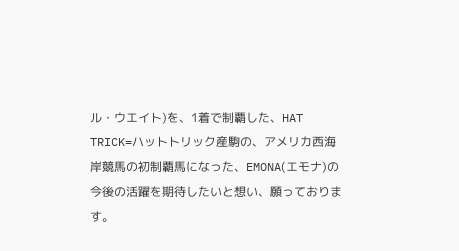ル・ウエイト)を、1着で制覇した、HAT TRICK=ハットトリック産駒の、アメリカ西海岸競馬の初制覇馬になった、EMONA(エモナ)の今後の活躍を期待したいと想い、願っております。